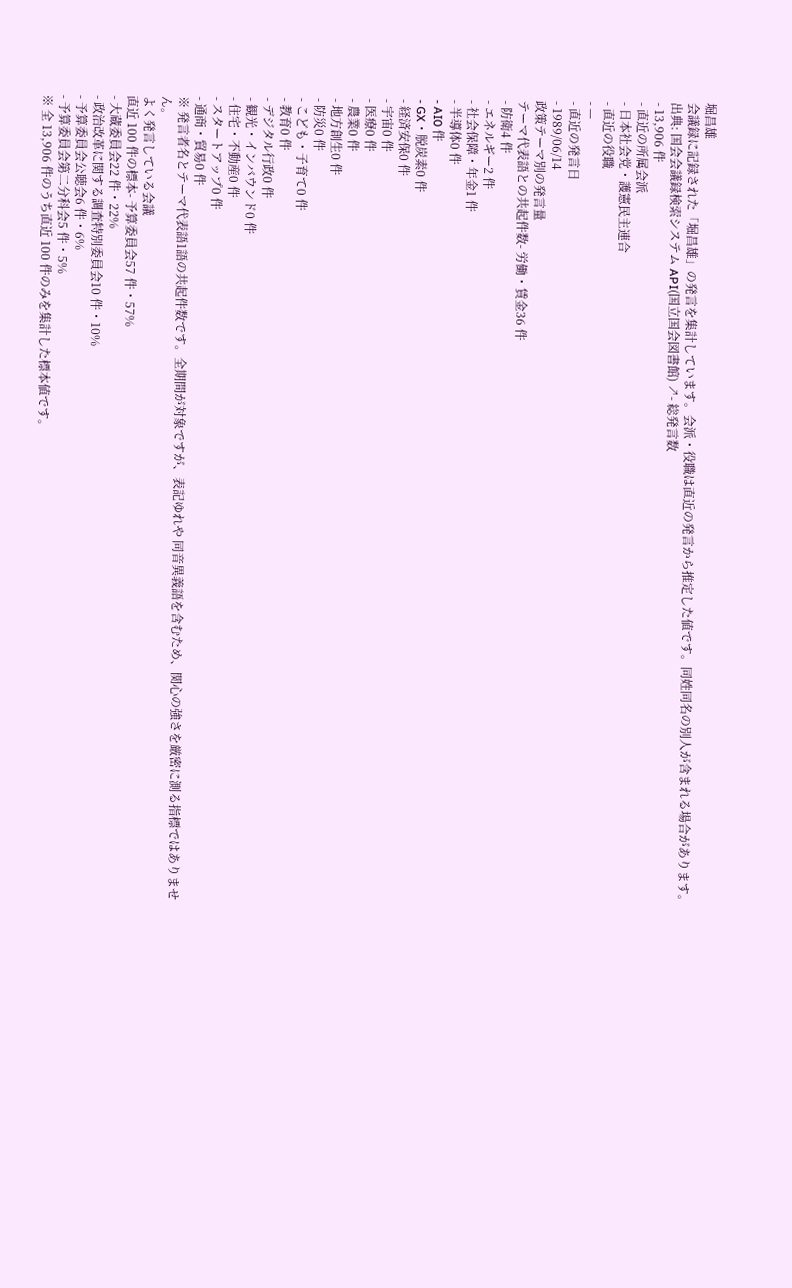堀昌雄
会議録に記録された「堀昌雄」の発言を集計しています。会派・役職は直近の発言から推定した値です。同姓同名の別人が含まれる場合があります。
出典: 国会会議録検索システム API(国立国会図書館) ↗- 総発言数
- 13,906 件
- 直近の所属会派
- 日本社会党・護憲民主連合
- 直近の役職
- —
- 直近の発言日
- 1989/06/14
政策テーマ別の発言量
テーマ代表語との共起件数- 労働・賃金36 件
- 防衛4 件
- エネルギー2 件
- 社会保障・年金1 件
- 半導体0 件
- AI0 件
- GX・脱炭素0 件
- 経済安保0 件
- 宇宙0 件
- 医療0 件
- 農業0 件
- 地方創生0 件
- 防災0 件
- こども・子育て0 件
- 教育0 件
- デジタル行政0 件
- 観光・インバウンド0 件
- 住宅・不動産0 件
- スタートアップ0 件
- 通商・貿易0 件
※ 発言者名とテーマ代表語1語の共起件数です。全期間が対象ですが、表記ゆれや 同音異義語を含むため、関心の強さを厳密に測る指標ではありません。
よく発言している会議
直近 100 件の標本- 予算委員会57 件・57%
- 大蔵委員会22 件・22%
- 政治改革に関する調査特別委員会10 件・10%
- 予算委員会公聴会6 件・6%
- 予算委員会第二分科会5 件・5%
※ 全 13,906 件のうち直近 100 件のみを集計した標本値です。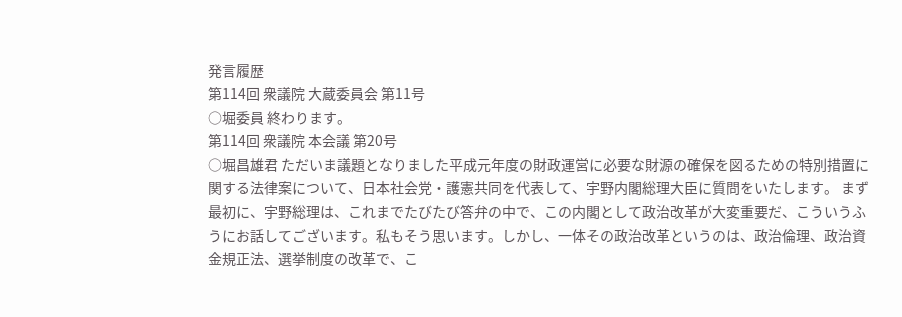発言履歴
第114回 衆議院 大蔵委員会 第11号
○堀委員 終わります。
第114回 衆議院 本会議 第20号
○堀昌雄君 ただいま議題となりました平成元年度の財政運営に必要な財源の確保を図るための特別措置に関する法律案について、日本社会党・護憲共同を代表して、宇野内閣総理大臣に質問をいたします。 まず最初に、宇野総理は、これまでたびたび答弁の中で、この内閣として政治改革が大変重要だ、こういうふうにお話してございます。私もそう思います。しかし、一体その政治改革というのは、政治倫理、政治資金規正法、選挙制度の改革で、こ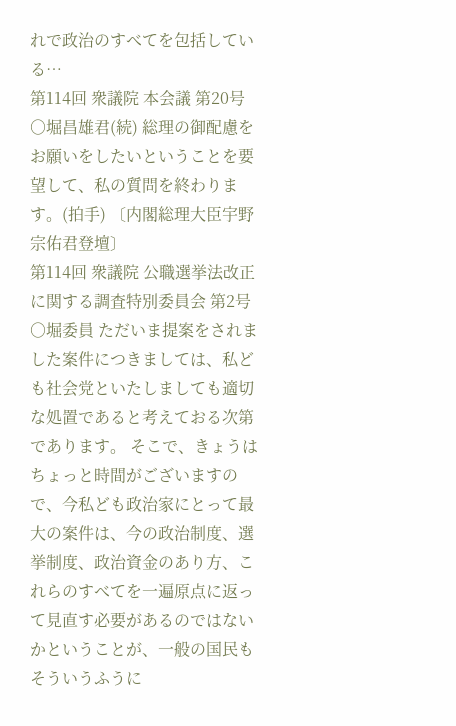れで政治のすべてを包括している…
第114回 衆議院 本会議 第20号
○堀昌雄君(続) 総理の御配慮をお願いをしたいということを要望して、私の質問を終わります。(拍手) 〔内閣総理大臣宇野宗佑君登壇〕
第114回 衆議院 公職選挙法改正に関する調査特別委員会 第2号
○堀委員 ただいま提案をされました案件につきましては、私ども社会党といたしましても適切な処置であると考えておる次第であります。 そこで、きょうはちょっと時間がございますので、今私ども政治家にとって最大の案件は、今の政治制度、選挙制度、政治資金のあり方、これらのすべてを一遍原点に返って見直す必要があるのではないかということが、一般の国民もそういうふうに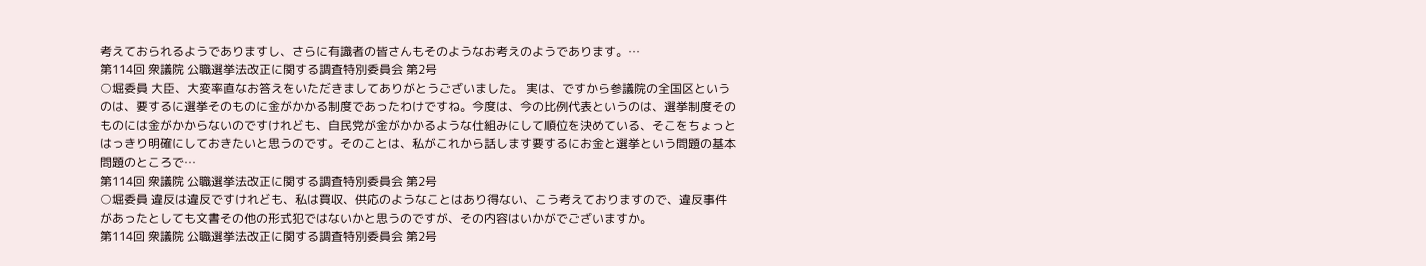考えておられるようでありますし、さらに有識者の皆さんもそのようなお考えのようであります。…
第114回 衆議院 公職選挙法改正に関する調査特別委員会 第2号
○堀委員 大臣、大変率直なお答えをいただきましてありがとうございました。 実は、ですから参議院の全国区というのは、要するに選挙そのものに金がかかる制度であったわけですね。今度は、今の比例代表というのは、選挙制度そのものには金がかからないのですけれども、自民党が金がかかるような仕組みにして順位を決めている、そこをちょっとはっきり明確にしておきたいと思うのです。そのことは、私がこれから話します要するにお金と選挙という問題の基本問題のところで…
第114回 衆議院 公職選挙法改正に関する調査特別委員会 第2号
○堀委員 違反は違反ですけれども、私は買収、供応のようなことはあり得ない、こう考えておりますので、違反事件があったとしても文書その他の形式犯ではないかと思うのですが、その内容はいかがでございますか。
第114回 衆議院 公職選挙法改正に関する調査特別委員会 第2号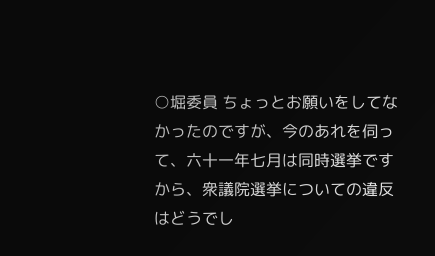○堀委員 ちょっとお願いをしてなかったのですが、今のあれを伺って、六十一年七月は同時選挙ですから、衆議院選挙についての違反はどうでし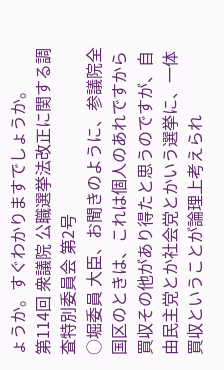ょうか。すぐわかりますでしょうか。
第114回 衆議院 公職選挙法改正に関する調査特別委員会 第2号
○堀委員 大臣、お聞きのように、参議院全国区のときは、これは個人のあれですから買収その他があり得たと思うのですが、自由民主党とか社会党とかいう選挙に、一体買収ということが論理上考えられ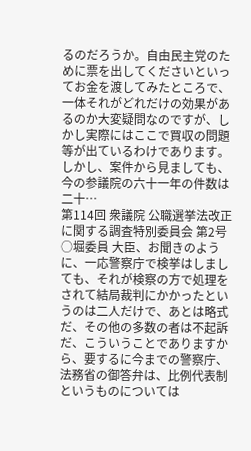るのだろうか。自由民主党のために票を出してくださいといってお金を渡してみたところで、一体それがどれだけの効果があるのか大変疑問なのですが、しかし実際にはここで買収の問題等が出ているわけであります。しかし、案件から見ましても、今の参議院の六十一年の件数は二十…
第114回 衆議院 公職選挙法改正に関する調査特別委員会 第2号
○堀委員 大臣、お聞きのように、一応警察庁で検挙はしましても、それが検察の方で処理をされて結局裁判にかかったというのは二人だけで、あとは略式だ、その他の多数の者は不起訴だ、こういうことでありますから、要するに今までの警察庁、法務省の御答弁は、比例代表制というものについては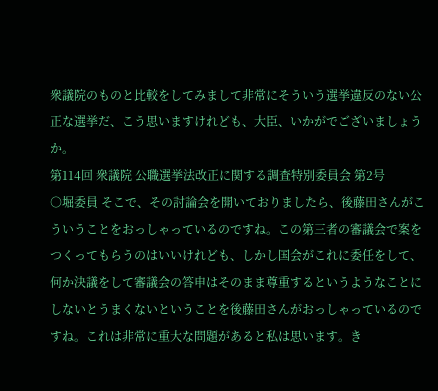衆議院のものと比較をしてみまして非常にそういう選挙違反のない公正な選挙だ、こう思いますけれども、大臣、いかがでございましょうか。
第114回 衆議院 公職選挙法改正に関する調査特別委員会 第2号
○堀委員 そこで、その討論会を開いておりましたら、後藤田さんがこういうことをおっしゃっているのですね。この第三者の審議会で案をつくってもらうのはいいけれども、しかし国会がこれに委任をして、何か決議をして審議会の答申はそのまま尊重するというようなことにしないとうまくないということを後藤田さんがおっしゃっているのですね。これは非常に重大な問題があると私は思います。き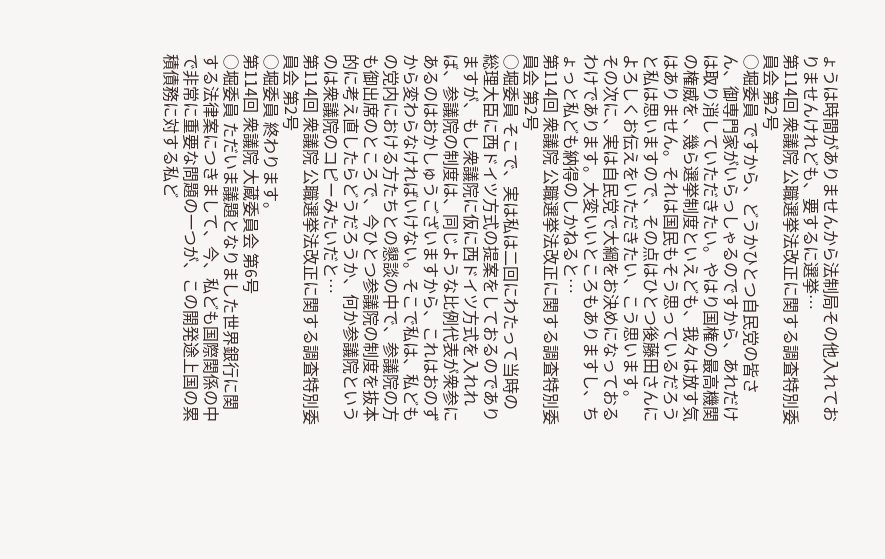ょうは時間がありませんから法制局その他入れておりませんけれども、要するに選挙…
第114回 衆議院 公職選挙法改正に関する調査特別委員会 第2号
○堀委員 ですから、どうかひとつ自民党の皆さん、御専門家がいらっしゃるのですから、あれだけは取り消していただきたい。やはり国権の最高機関の権威を、幾ら選挙制度といえども、我々は放す気はありません。それは国民もそう思っているだろうと私は思いますので、その点はひとつ後藤田さんによろしくお伝えをいただきたい、こう思います。 その次に、実は自民党で大綱をお決めになっておるわけであります。大変いいところもありますし、ちょっと私ども納得のしかねると…
第114回 衆議院 公職選挙法改正に関する調査特別委員会 第2号
○堀委員 そこで、実は私は二回にわたって当時の総理大臣に西ドイツ方式の提案をしておるのでありますが、もし衆議院に仮に西ドイツ方式を入れれば、参議院の制度は、同じような比例代表が衆参にあるのはおかしゅうございますから、これはおのずから変わらなければいけない。そこで私は、私どもの党内における方たちとの懇談の中で、参議院の方も御出席のところで、今ひとつ参議院の制度を抜本的に考え直したらどうだろうか、何か参議院というのは衆議院のコピーみたいだと…
第114回 衆議院 公職選挙法改正に関する調査特別委員会 第2号
○堀委員 終わります。
第114回 衆議院 大蔵委員会 第6号
○堀委員 ただいま議題となりました世界銀行に関する法律案につきまして、今、私ども国際関係の中で非常に重要な問題の一つが、この開発途上国の累積債務に対する私ど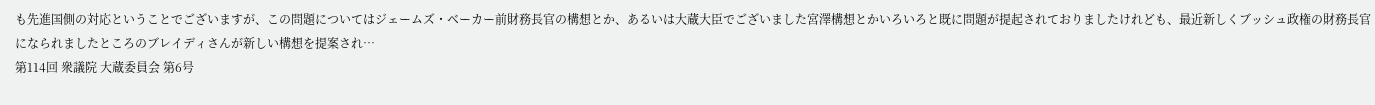も先進国側の対応ということでございますが、この問題についてはジェームズ・ベーカー前財務長官の構想とか、あるいは大蔵大臣でございました宮澤構想とかいろいろと既に問題が提起されておりましたけれども、最近新しくブッシュ政権の財務長官になられましたところのブレイディさんが新しい構想を提案され…
第114回 衆議院 大蔵委員会 第6号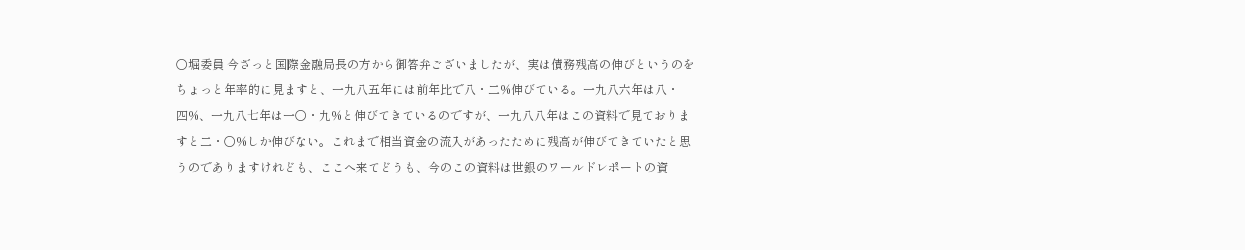○堀委員 今ざっと国際金融局長の方から御答弁ございましたが、実は債務残高の伸びというのをちょっと年率的に見ますと、一九八五年には前年比で八・二%伸びている。一九八六年は八・四%、一九八七年は一〇・九%と伸びてきているのですが、一九八八年はこの資料で見ておりますと二・〇%しか伸びない。これまで相当資金の流入があったために残高が伸びてきていたと思うのでありますけれども、ここへ来てどうも、今のこの資料は世銀のワールドレポートの資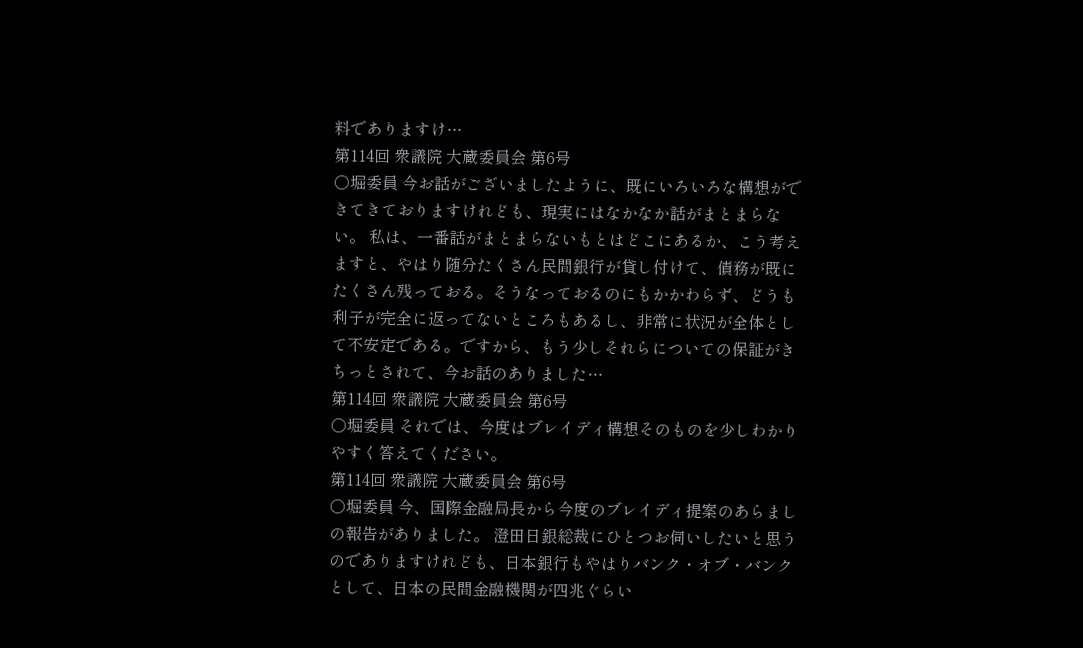料でありますけ…
第114回 衆議院 大蔵委員会 第6号
○堀委員 今お話がございましたように、既にいろいろな構想ができてきておりますけれども、現実にはなかなか話がまとまらない。 私は、一番話がまとまらないもとはどこにあるか、こう考えますと、やはり随分たくさん民間銀行が貸し付けて、債務が既にたくさん残っておる。そうなっておるのにもかかわらず、どうも利子が完全に返ってないところもあるし、非常に状況が全体として不安定である。ですから、もう少しそれらについての保証がきちっとされて、今お話のありました…
第114回 衆議院 大蔵委員会 第6号
○堀委員 それでは、今度はブレイディ構想そのものを少しわかりやすく答えてください。
第114回 衆議院 大蔵委員会 第6号
○堀委員 今、国際金融局長から今度のブレイディ提案のあらましの報告がありました。 澄田日銀総裁にひとつお伺いしたいと思うのでありますけれども、日本銀行もやはりバンク・オブ・バンクとして、日本の民間金融機関が四兆ぐらい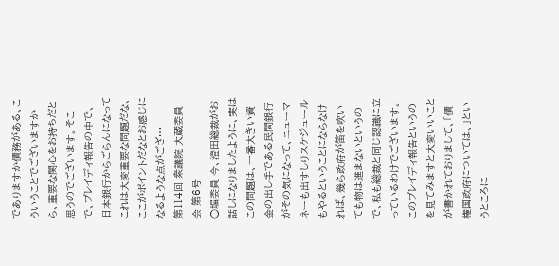でありますか債務がある、こういうことでございますから、重要な関心をお持ちだと思うのでございます。そこで、ブレイディ報告の中で、日本銀行からごらんになってこれは大変重要な問題だな、ここがポイントだなとお感じになるような点がござ…
第114回 衆議院 大蔵委員会 第6号
○堀委員 今、澄田総裁がお話しになりましたように、実はこの問題は、一番大きい資金の出し手である民間銀行がその気になって、ニューマネーも出すしりスケジュールもやるということにならなければ、幾ら政府が笛を吹いても物は進まないというので、私も総裁と同じ認識に立っているわけでございます。 このブレイディ報告というのを見てみますと大変いいことが書かれておりまして、「債権国政府については、」というところに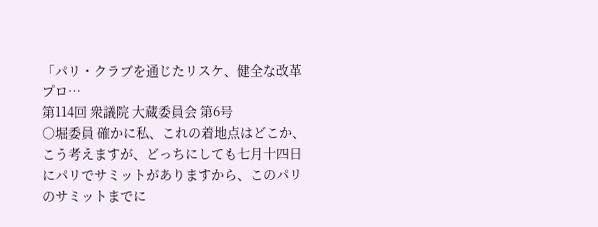「パリ・クラブを通じたリスケ、健全な改革プロ…
第114回 衆議院 大蔵委員会 第6号
○堀委員 確かに私、これの着地点はどこか、こう考えますが、どっちにしても七月十四日にパリでサミットがありますから、このパリのサミットまでに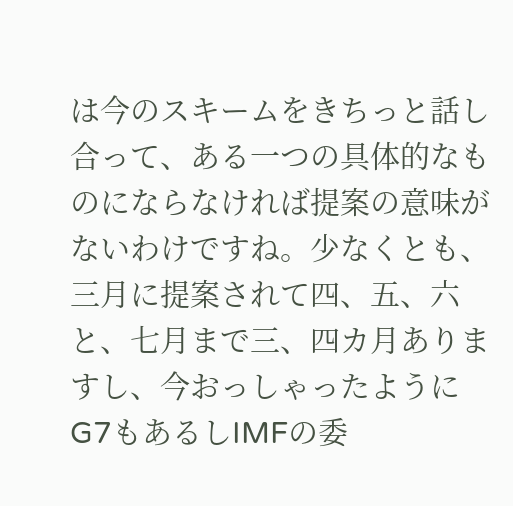は今のスキームをきちっと話し合って、ある一つの具体的なものにならなければ提案の意味がないわけですね。少なくとも、三月に提案されて四、五、六と、七月まで三、四カ月ありますし、今おっしゃったようにG7もあるしIMFの委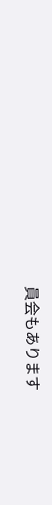員会もあります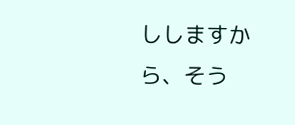ししますから、そう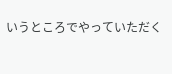いうところでやっていただく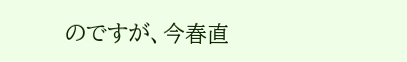のですが、今春直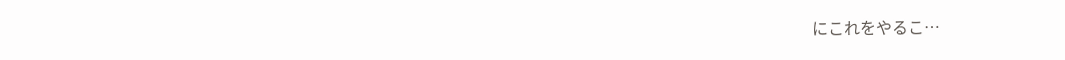にこれをやるこ…